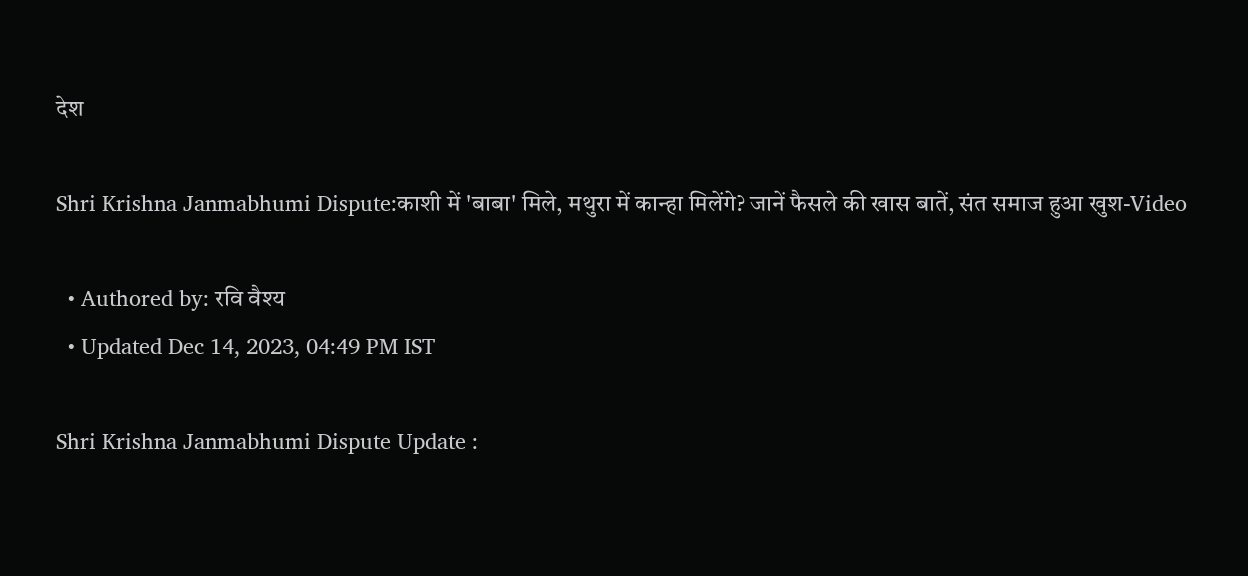देश

Shri Krishna Janmabhumi Dispute:काशी में 'बाबा' मिले, मथुरा में कान्हा मिलेंगे? जानें फैसले की खास बातें, संत समाज हुआ खुश-Video

  • Authored by: रवि वैश्य
  • Updated Dec 14, 2023, 04:49 PM IST

Shri Krishna Janmabhumi Dispute Update :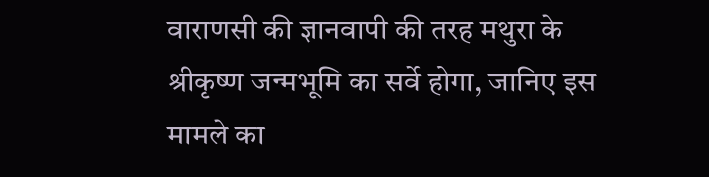वाराणसी की ज्ञानवापी की तरह मथुरा के श्रीकृष्ण जन्मभूमि का सर्वे होगा, जानिए इस मामले का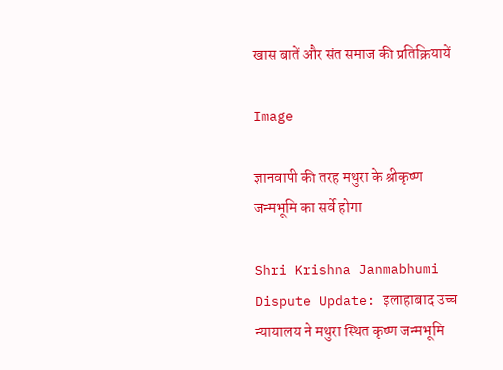खास बातें और संत समाज की प्रतिक्रियायें

Image

ज्ञानवापी की तरह मथुरा के श्रीकृष्ण जन्मभूमि का सर्वे होगा

Shri Krishna Janmabhumi Dispute Update: इलाहाबाद उच्च न्यायालय ने मथुरा स्थित कृष्ण जन्मभूमि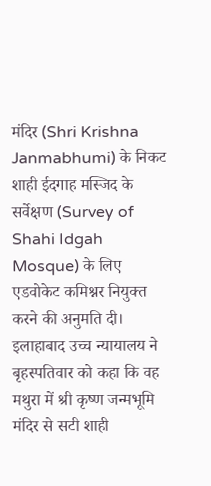मंदिर (Shri Krishna Janmabhumi) के निकट शाही ईदगाह मस्जिद के सर्वेक्षण (Survey of Shahi Idgah Mosque) के लिए एडवोकेट कमिश्नर नियुक्त करने की अनुमति दी। इलाहाबाद उच्च न्यायालय ने बृहस्पतिवार को कहा कि वह मथुरा में श्री कृष्ण जन्मभूमि मंदिर से सटी शाही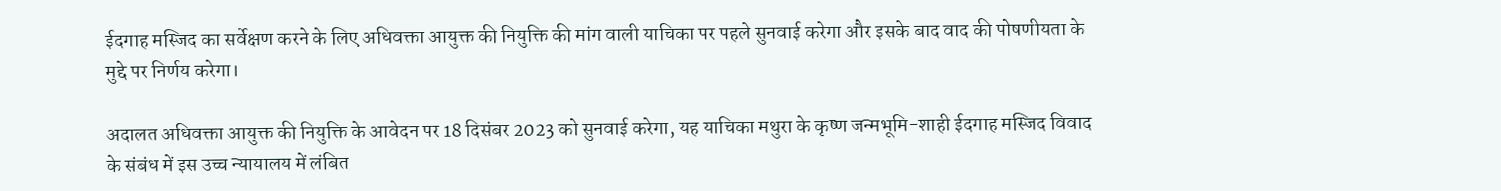ईदगाह मस्जिद का सर्वेक्षण करने के लिए अधिवक्ता आयुक्त की नियुक्ति की मांग वाली याचिका पर पहले सुनवाई करेगा और इसके बाद वाद की पोषणीयता के मुद्दे पर निर्णय करेगा।

अदालत अधिवक्ता आयुक्त की नियुक्ति के आवेदन पर 18 दिसंबर 2023 को सुनवाई करेगा, यह याचिका मथुरा के कृष्ण जन्मभूमि-शाही ईदगाह मस्जिद विवाद के संबंध में इस उच्च न्यायालय में लंबित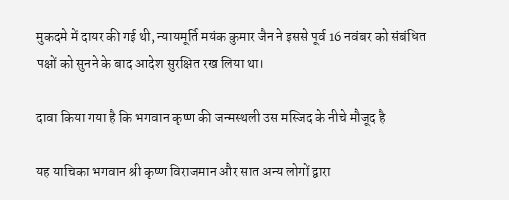मुकदमे में दायर की गई थी, न्यायमूर्ति मयंक कुमार जैन ने इससे पूर्व 16 नवंबर को संबंधित पक्षों को सुनने के बाद आदेश सुरक्षित रख लिया था।

दावा किया गया है कि भगवान कृष्ण की जन्मस्थली उस मस्जिद के नीचे मौजूद है

यह याचिका भगवान श्री कृष्ण विराजमान और सात अन्य लोगों द्वारा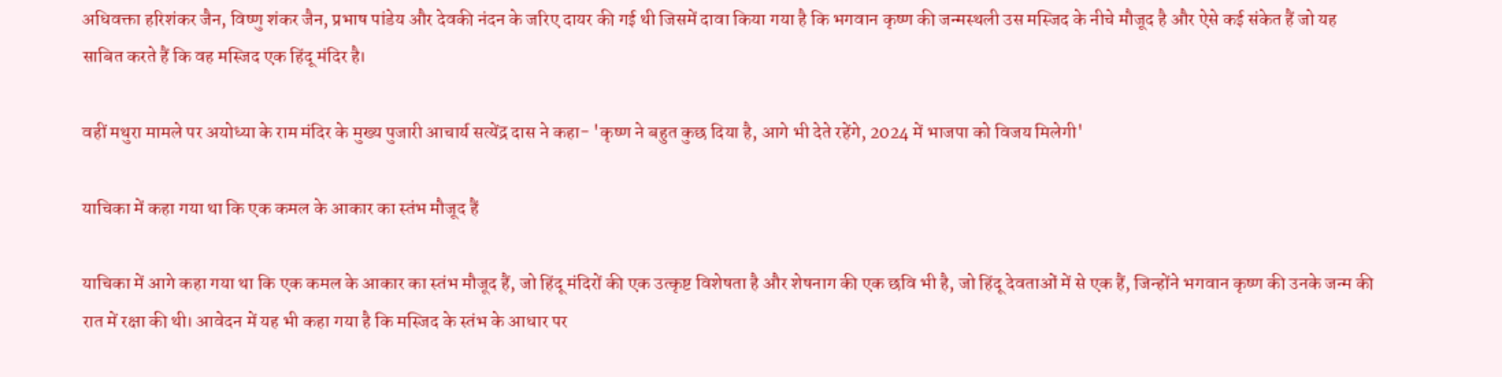अधिवक्ता हरिशंकर जैन, विष्णु शंकर जैन, प्रभाष पांडेय और देवकी नंदन के जरिए दायर की गई थी जिसमें दावा किया गया है कि भगवान कृष्ण की जन्मस्थली उस मस्जिद के नीचे मौजूद है और ऐसे कई संकेत हैं जो यह साबित करते हैं कि वह मस्जिद एक हिंदू मंदिर है।

वहीं मथुरा मामले पर अयोध्या के राम मंदिर के मुख्य पुजारी आचार्य सत्येंद्र दास ने कहा- 'कृष्ण ने बहुत कुछ दिया है, आगे भी देते रहेंगे, 2024 में भाजपा को विजय मिलेगी'

याचिका में कहा गया था कि एक कमल के आकार का स्तंभ मौजूद हैं

याचिका में आगे कहा गया था कि एक कमल के आकार का स्तंभ मौजूद हैं, जो हिंदू मंदिरों की एक उत्कृष्ट विशेषता है और शेषनाग की एक छवि भी है, जो हिंदू देवताओं में से एक हैं, जिन्होंने भगवान कृष्ण की उनके जन्म की रात में रक्षा की थी। आवेदन में यह भी कहा गया है कि मस्जिद के स्तंभ के आधार पर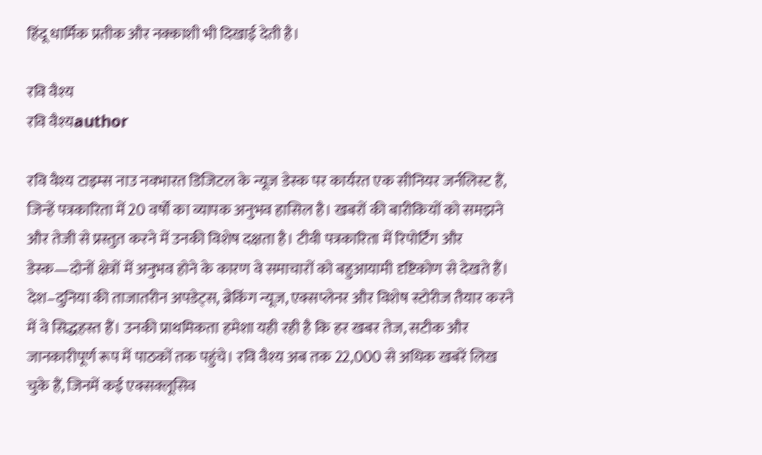हिंदू धार्मिक प्रतीक और नक्काशी भी दिखाई देती है।

रवि वैश्य
रवि वैश्यauthor

रवि वैश्य टाइम्स नाउ नवभारत डिजिटल के न्यूज डेस्क पर कार्यरत एक सीनियर जर्नलिस्ट हैं, जिन्हें पत्रकारिता में 20 वर्षों का व्यापक अनुभव हासिल है। खबरों की बारीकियों को समझने और तेजी से प्रस्तुत करने में उनकी विशेष दक्षता है। टीवी पत्रकारिता में रिपोर्टिंग और डेस्क—दोनों क्षेत्रों में अनुभव होने के कारण वे समाचारों को बहुआयामी दृष्टिकोण से देखते हैं। देश–दुनिया की ताजातरीन अपडेट्स, ब्रेकिंग न्यूज, एक्सप्लेनर और विशेष स्टोरीज तैयार करने में वे सिद्धहस्त हैं। उनकी प्राथमिकता हमेशा यही रही है कि हर खबर तेज, सटीक और जानकारीपूर्ण रूप में पाठकों तक पहुंचे। रवि वैश्य अब तक 22,000 से अधिक खबरें लिख चुके हैं, जिनमें कई एक्सक्लूसिव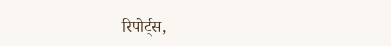रिपोर्ट्स,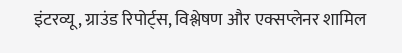इंटरव्यू, ग्राउंड रिपोर्ट्स, विश्लेषण और एक्सप्लेनर शामिल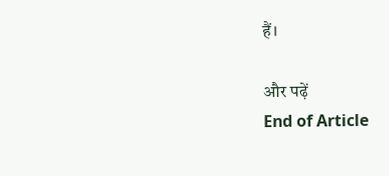हैं।

और पढ़ें
End of Article